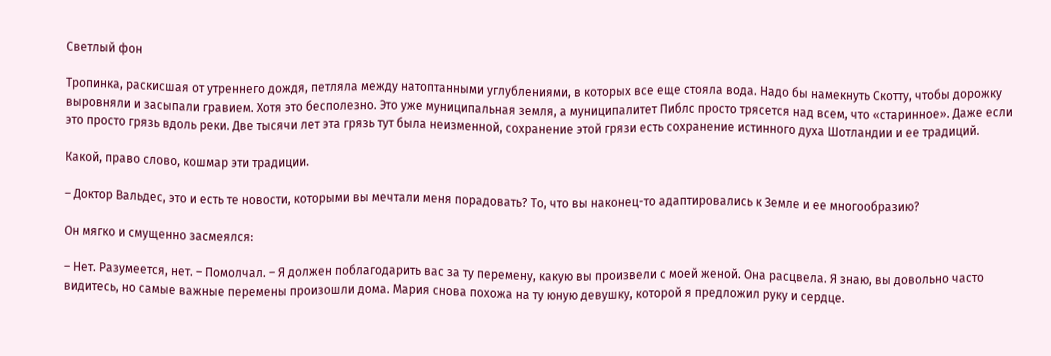Светлый фон

Тропинка, раскисшая от утреннего дождя, петляла между натоптанными углублениями, в которых все еще стояла вода. Надо бы намекнуть Скотту, чтобы дорожку выровняли и засыпали гравием. Хотя это бесполезно. Это уже муниципальная земля, а муниципалитет Пиблс просто трясется над всем, что «старинное». Даже если это просто грязь вдоль реки. Две тысячи лет эта грязь тут была неизменной, сохранение этой грязи есть сохранение истинного духа Шотландии и ее традиций.

Какой, право слово, кошмар эти традиции.

– Доктор Вальдес, это и есть те новости, которыми вы мечтали меня порадовать? То, что вы наконец-то адаптировались к Земле и ее многообразию?

Он мягко и смущенно засмеялся:

– Нет. Разумеется, нет. – Помолчал. – Я должен поблагодарить вас за ту перемену, какую вы произвели с моей женой. Она расцвела. Я знаю, вы довольно часто видитесь, но самые важные перемены произошли дома. Мария снова похожа на ту юную девушку, которой я предложил руку и сердце.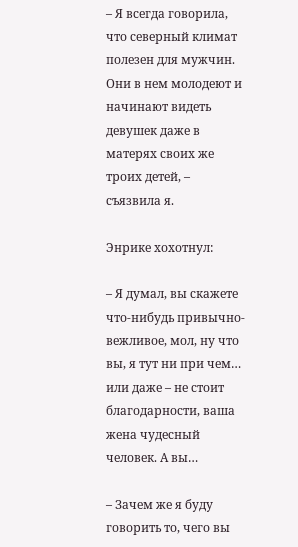– Я всегда говорила, что северный климат полезен для мужчин. Они в нем молодеют и начинают видеть девушек даже в матерях своих же троих детей, – съязвила я.

Энрике хохотнул:

– Я думал, вы скажете что-нибудь привычно-вежливое, мол, ну что вы, я тут ни при чем… или даже – не стоит благодарности, ваша жена чудесный человек. А вы…

– Зачем же я буду говорить то, чего вы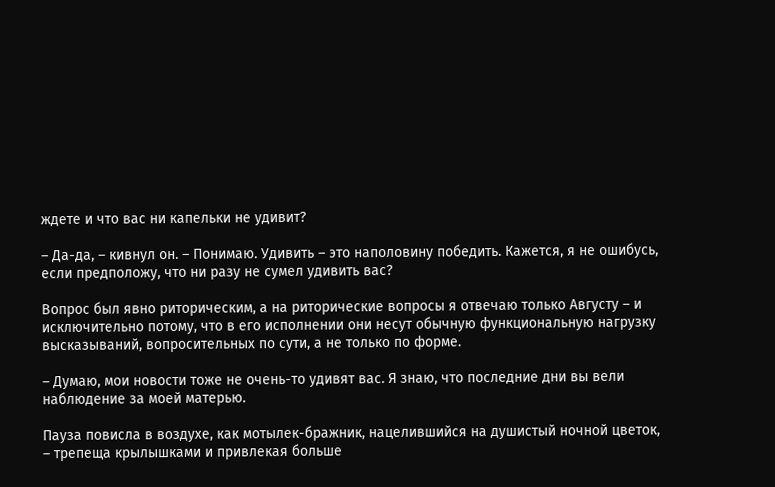ждете и что вас ни капельки не удивит?

– Да-да, – кивнул он. – Понимаю. Удивить – это наполовину победить. Кажется, я не ошибусь, если предположу, что ни разу не сумел удивить вас?

Вопрос был явно риторическим, а на риторические вопросы я отвечаю только Августу – и исключительно потому, что в его исполнении они несут обычную функциональную нагрузку высказываний, вопросительных по сути, а не только по форме.

– Думаю, мои новости тоже не очень-то удивят вас. Я знаю, что последние дни вы вели наблюдение за моей матерью.

Пауза повисла в воздухе, как мотылек-бражник, нацелившийся на душистый ночной цветок, – трепеща крылышками и привлекая больше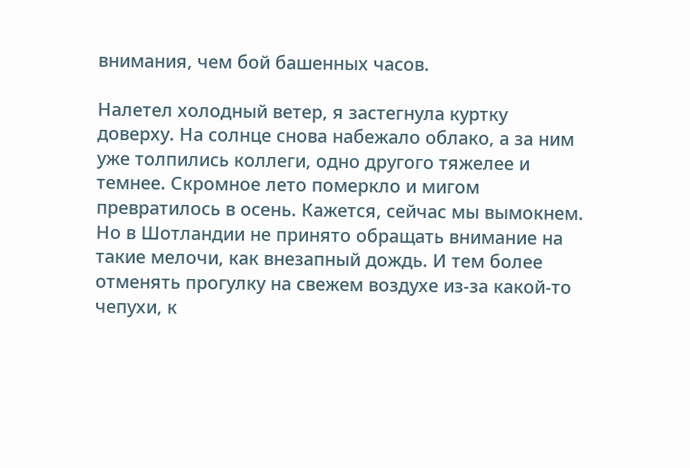внимания, чем бой башенных часов.

Налетел холодный ветер, я застегнула куртку доверху. На солнце снова набежало облако, а за ним уже толпились коллеги, одно другого тяжелее и темнее. Скромное лето померкло и мигом превратилось в осень. Кажется, сейчас мы вымокнем. Но в Шотландии не принято обращать внимание на такие мелочи, как внезапный дождь. И тем более отменять прогулку на свежем воздухе из-за какой-то чепухи, к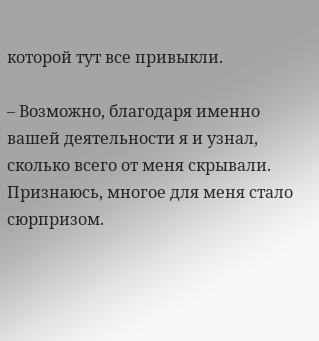которой тут все привыкли.

– Возможно, благодаря именно вашей деятельности я и узнал, сколько всего от меня скрывали. Признаюсь, многое для меня стало сюрпризом.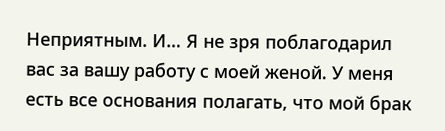Неприятным. И… Я не зря поблагодарил вас за вашу работу с моей женой. У меня есть все основания полагать, что мой брак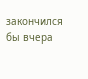закончился бы вчера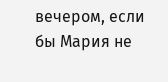вечером, если бы Мария не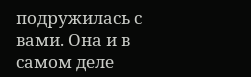подружилась с вами. Она и в самом деле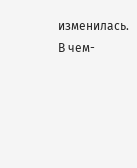изменилась. В чем-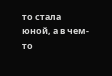то стала юной, а в чем-то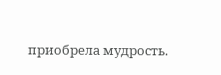приобрела мудрость.